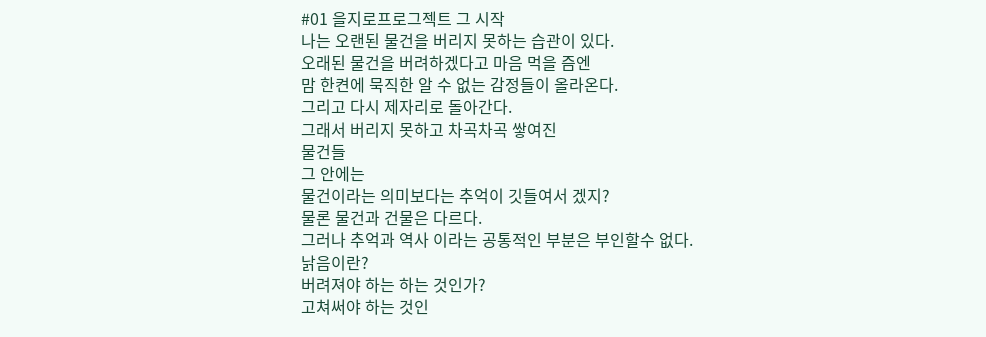#01 을지로프로그젝트 그 시작
나는 오랜된 물건을 버리지 못하는 습관이 있다.
오래된 물건을 버려하겠다고 마음 먹을 즘엔
맘 한켠에 묵직한 알 수 없는 감정들이 올라온다.
그리고 다시 제자리로 돌아간다.
그래서 버리지 못하고 차곡차곡 쌓여진
물건들
그 안에는
물건이라는 의미보다는 추억이 깃들여서 겠지?
물론 물건과 건물은 다르다.
그러나 추억과 역사 이라는 공통적인 부분은 부인할수 없다.
낡음이란?
버려져야 하는 하는 것인가?
고쳐써야 하는 것인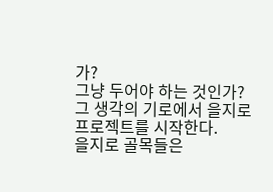가?
그냥 두어야 하는 것인가?
그 생각의 기로에서 을지로프로젝트를 시작한다.
을지로 골목들은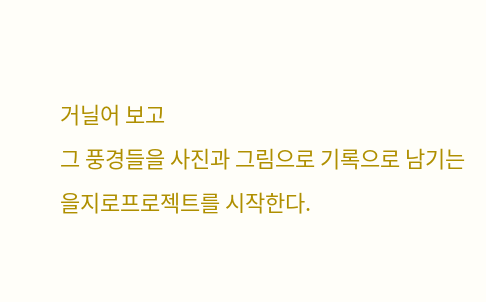거닐어 보고
그 풍경들을 사진과 그림으로 기록으로 남기는
을지로프로젝트를 시작한다.